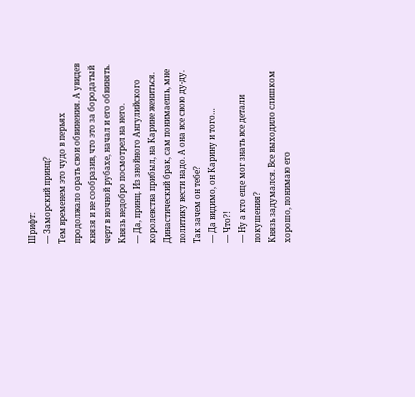Шрифт:
— Заморский принц?
Тем временем это чудо в перьях продолжало орать свои обвинения. А увидев князя и не сообразив, что это за бородатый черт в ночной рубахе, начал и его обвинять. Князь недобро посмотрел на него.
— Да, принц. Из знойного Ангулийского королевства прибыл, на Карине жениться. Династический брак, сам понимаешь, мне политику вести надо. А она все свою ду-ду. Так зачем он тебе?
— Да видимо, он Карину и того…
— Что?!
— Ну а кто еще мог знать все детали покушения?
Князь задумался. Все выходило слишком хорошо, понимаю его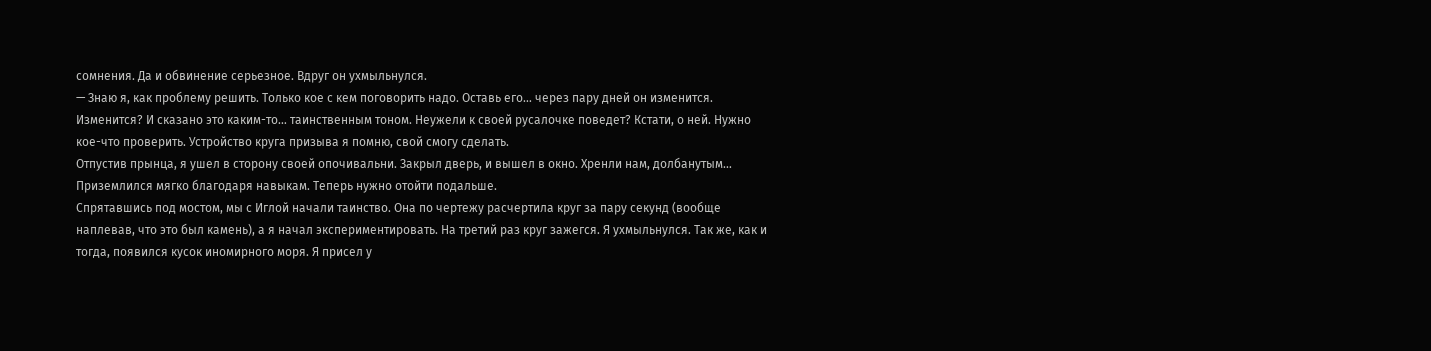сомнения. Да и обвинение серьезное. Вдруг он ухмыльнулся.
— Знаю я, как проблему решить. Только кое с кем поговорить надо. Оставь его… через пару дней он изменится.
Изменится? И сказано это каким-то… таинственным тоном. Неужели к своей русалочке поведет? Кстати, о ней. Нужно кое-что проверить. Устройство круга призыва я помню, свой смогу сделать.
Отпустив прынца, я ушел в сторону своей опочивальни. Закрыл дверь, и вышел в окно. Хренли нам, долбанутым…
Приземлился мягко благодаря навыкам. Теперь нужно отойти подальше.
Спрятавшись под мостом, мы с Иглой начали таинство. Она по чертежу расчертила круг за пару секунд (вообще наплевав, что это был камень), а я начал экспериментировать. На третий раз круг зажегся. Я ухмыльнулся. Так же, как и тогда, появился кусок иномирного моря. Я присел у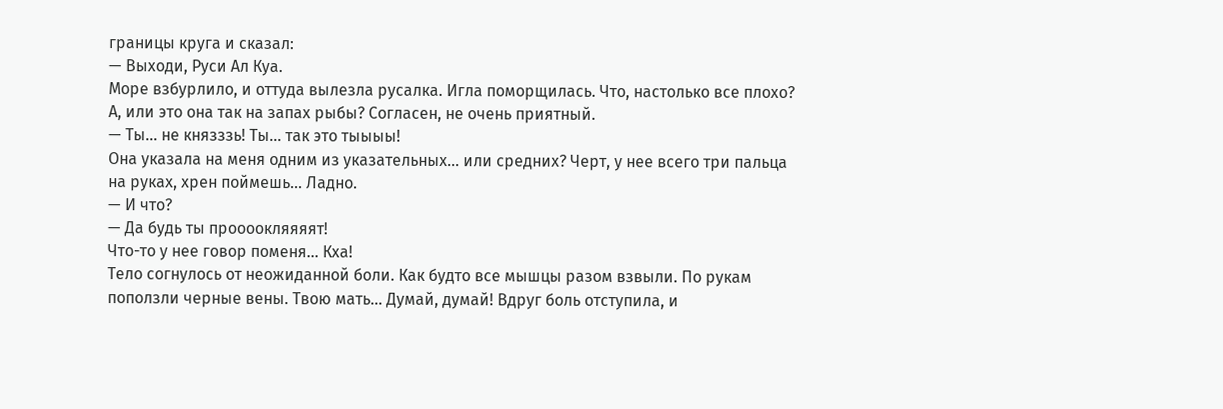границы круга и сказал:
— Выходи, Руси Ал Куа.
Море взбурлило, и оттуда вылезла русалка. Игла поморщилась. Что, настолько все плохо? А, или это она так на запах рыбы? Согласен, не очень приятный.
— Ты… не князззь! Ты… так это тыыыы!
Она указала на меня одним из указательных… или средних? Черт, у нее всего три пальца на руках, хрен поймешь… Ладно.
— И что?
— Да будь ты проооокляяяят!
Что-то у нее говор поменя… Кха!
Тело согнулось от неожиданной боли. Как будто все мышцы разом взвыли. По рукам поползли черные вены. Твою мать… Думай, думай! Вдруг боль отступила, и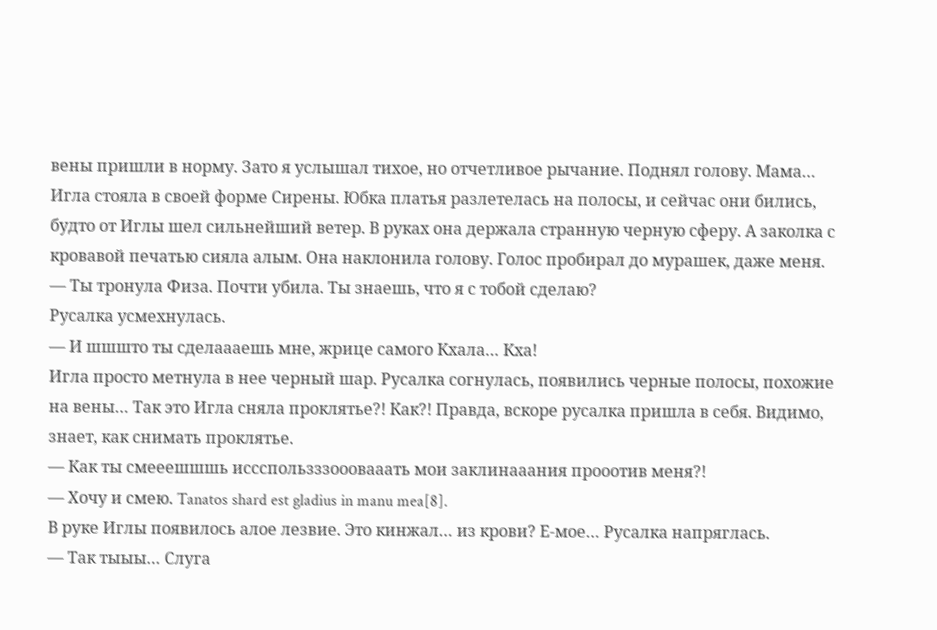вены пришли в норму. Зато я услышал тихое, но отчетливое рычание. Поднял голову. Мама…
Игла стояла в своей форме Сирены. Юбка платья разлетелась на полосы, и сейчас они бились, будто от Иглы шел сильнейший ветер. В руках она держала странную черную сферу. А заколка с кровавой печатью сияла алым. Она наклонила голову. Голос пробирал до мурашек, даже меня.
— Ты тронула Физа. Почти убила. Ты знаешь, что я с тобой сделаю?
Русалка усмехнулась.
— И шшшто ты сделаааешь мне, жрице самого Кхала… Кха!
Игла просто метнула в нее черный шар. Русалка согнулась, появились черные полосы, похожие на вены… Так это Игла сняла проклятье?! Как?! Правда, вскоре русалка пришла в себя. Видимо, знает, как снимать проклятье.
— Как ты смееешшшь иссспользззооовааать мои заклинааания прооотив меня?!
— Хочу и смею. Tanatos shard est gladius in manu mea[8].
В руке Иглы появилось алое лезвие. Это кинжал… из крови? Е-мое… Русалка напряглась.
— Так тыыы… Слуга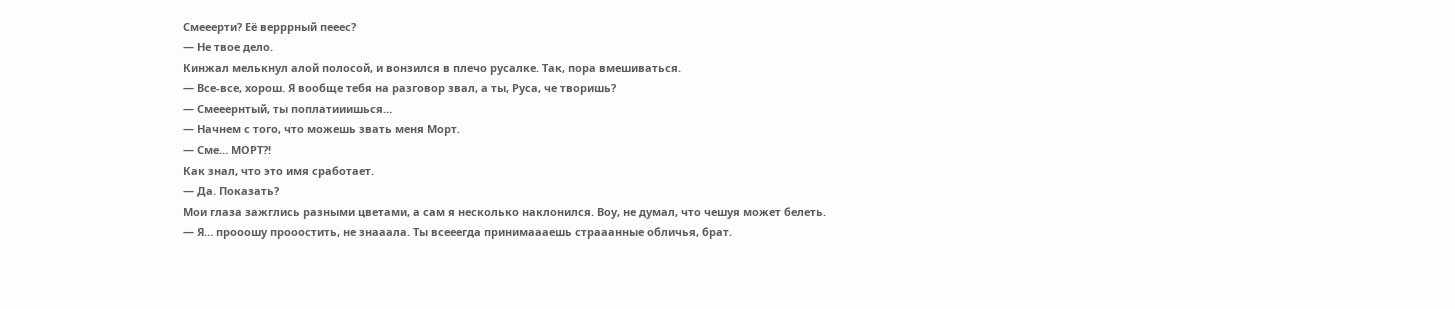Смееерти? Её верррный пееес?
— Не твое дело.
Кинжал мелькнул алой полосой, и вонзился в плечо русалке. Так, пора вмешиваться.
— Все-все, хорош. Я вообще тебя на разговор звал, а ты, Руса, че творишь?
— Смееернтый, ты поплатииишься…
— Начнем с того, что можешь звать меня Морт.
— Сме… МОРТ?!
Как знал, что это имя сработает.
— Да. Показать?
Мои глаза зажглись разными цветами, а сам я несколько наклонился. Воу, не думал, что чешуя может белеть.
— Я… прооошу прооостить, не знааала. Ты всееегда принимаааешь страаанные обличья, брат.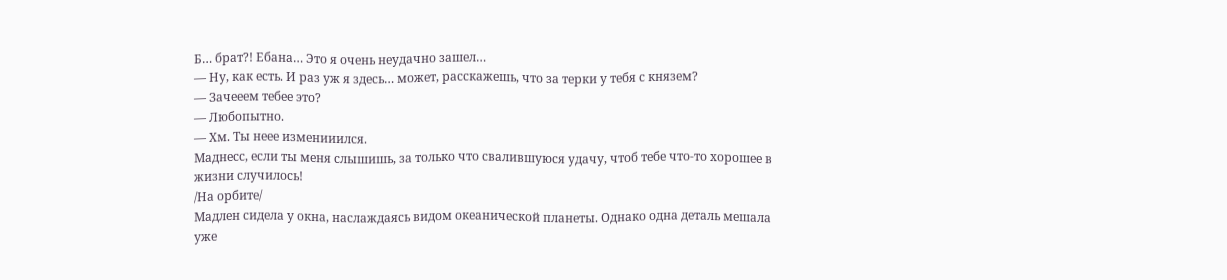Б… брат?! Ебана… Это я очень неудачно зашел…
— Ну, как есть. И раз уж я здесь… может, расскажешь, что за терки у тебя с князем?
— Зачееем тебее это?
— Любопытно.
— Хм. Ты неее изменииился.
Маднесс, если ты меня слышишь, за только что свалившуюся удачу, чтоб тебе что-то хорошее в жизни случилось!
/На орбите/
Мадлен сидела у окна, наслаждаясь видом океанической планеты. Однако одна деталь мешала уже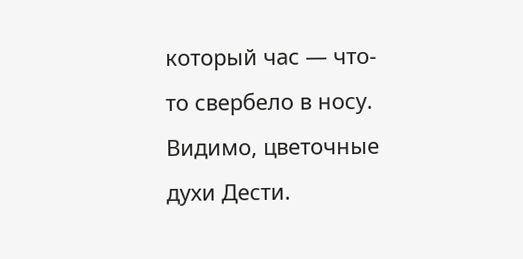который час — что-то свербело в носу. Видимо, цветочные духи Дести.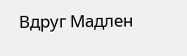Вдруг Мадлен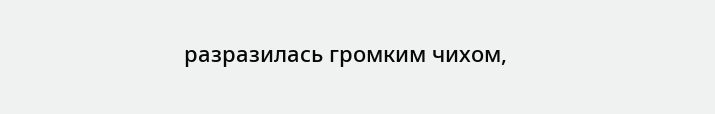разразилась громким чихом,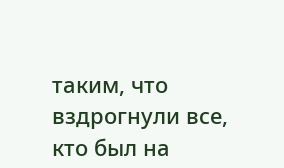таким, что вздрогнули все, кто был на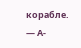корабле.
— А-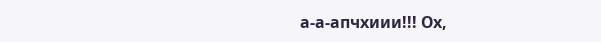а-а-апчхиии!!! Ох,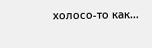холосо-то как…